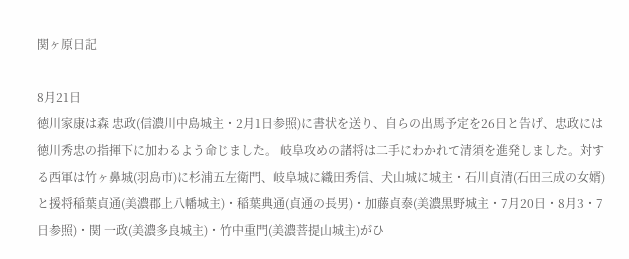関ヶ原日記

8月21日
徳川家康は森 忠政(信濃川中島城主・2月1日参照)に書状を送り、自らの出馬予定を26日と告げ、忠政には徳川秀忠の指揮下に加わるよう命じました。 岐阜攻めの諸将は二手にわかれて清須を進発しました。対する西軍は竹ヶ鼻城(羽島市)に杉浦五左衛門、岐阜城に織田秀信、犬山城に城主・石川貞清(石田三成の女婿)と援将稲葉貞通(美濃郡上八幡城主)・稲葉典通(貞通の長男)・加藤貞泰(美濃黒野城主・7月20日・8月3・7日参照)・関 一政(美濃多良城主)・竹中重門(美濃菩提山城主)がひ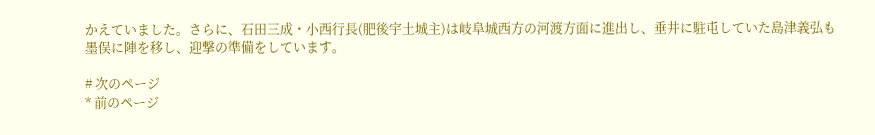かえていました。さらに、石田三成・小西行長(肥後宇土城主)は岐阜城西方の河渡方面に進出し、垂井に駐屯していた島津義弘も墨俣に陣を移し、迎撃の準備をしています。

# 次のページ
* 前のページ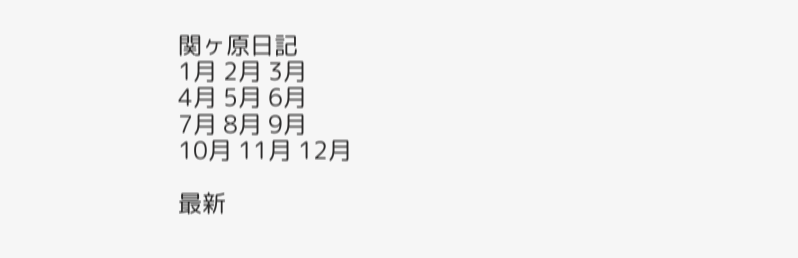関ヶ原日記
1月 2月 3月
4月 5月 6月
7月 8月 9月
10月 11月 12月

最新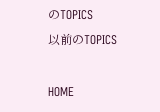のTOPICS
以前のTOPICS

HOME